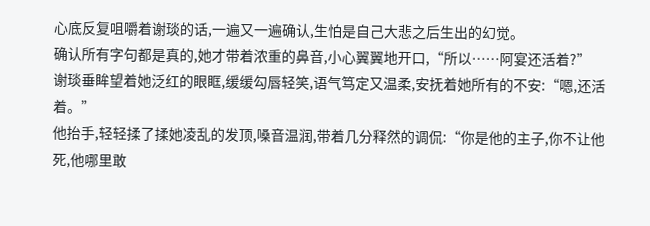心底反复咀嚼着谢琰的话,一遍又一遍确认,生怕是自己大悲之后生出的幻觉。
确认所有字句都是真的,她才带着浓重的鼻音,小心翼翼地开口,“所以……阿宴还活着?”
谢琰垂眸望着她泛红的眼眶,缓缓勾唇轻笑,语气笃定又温柔,安抚着她所有的不安:“嗯,还活着。”
他抬手,轻轻揉了揉她凌乱的发顶,嗓音温润,带着几分释然的调侃:“你是他的主子,你不让他死,他哪里敢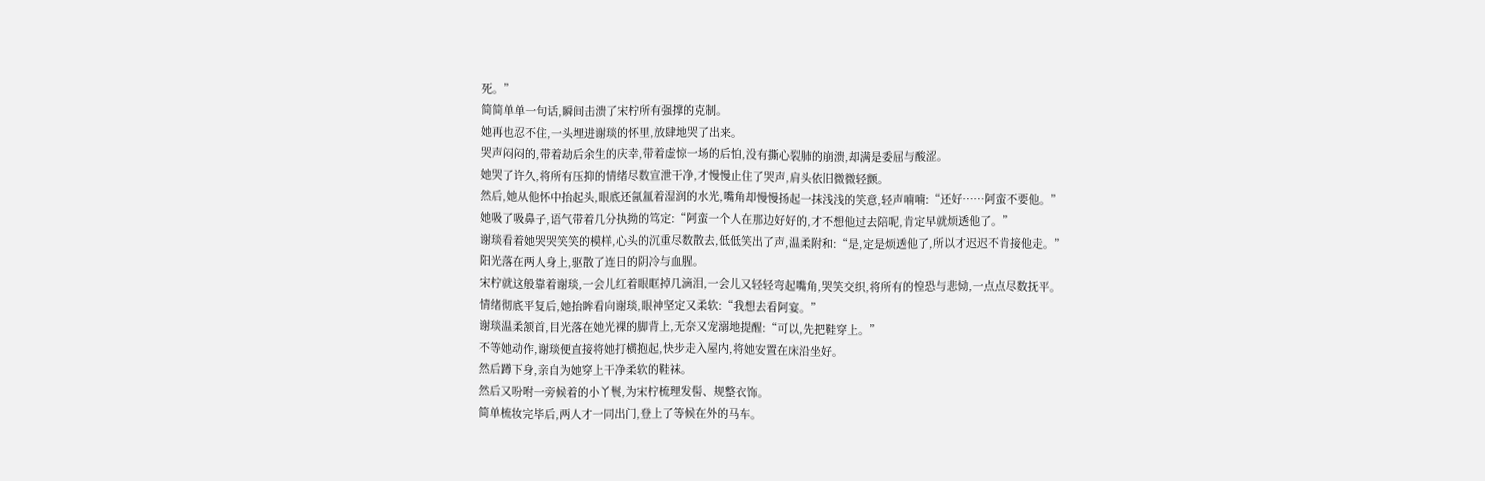死。”
简简单单一句话,瞬间击溃了宋柠所有强撑的克制。
她再也忍不住,一头埋进谢琰的怀里,放肆地哭了出来。
哭声闷闷的,带着劫后余生的庆幸,带着虚惊一场的后怕,没有撕心裂肺的崩溃,却满是委屈与酸涩。
她哭了许久,将所有压抑的情绪尽数宣泄干净,才慢慢止住了哭声,肩头依旧微微轻颤。
然后,她从他怀中抬起头,眼底还氤氲着湿润的水光,嘴角却慢慢扬起一抹浅浅的笑意,轻声喃喃:“还好……阿蛮不要他。”
她吸了吸鼻子,语气带着几分执拗的笃定:“阿蛮一个人在那边好好的,才不想他过去陪呢,肯定早就烦透他了。”
谢琰看着她哭哭笑笑的模样,心头的沉重尽数散去,低低笑出了声,温柔附和:“是,定是烦透他了,所以才迟迟不肯接他走。”
阳光落在两人身上,驱散了连日的阴冷与血腥。
宋柠就这般靠着谢琰,一会儿红着眼眶掉几滴泪,一会儿又轻轻弯起嘴角,哭笑交织,将所有的惶恐与悲恸,一点点尽数抚平。
情绪彻底平复后,她抬眸看向谢琰,眼神坚定又柔软:“我想去看阿宴。”
谢琰温柔颔首,目光落在她光裸的脚背上,无奈又宠溺地提醒:“可以,先把鞋穿上。”
不等她动作,谢琰便直接将她打横抱起,快步走入屋内,将她安置在床沿坐好。
然后蹲下身,亲自为她穿上干净柔软的鞋袜。
然后又吩咐一旁候着的小丫鬟,为宋柠梳理发髻、规整衣饰。
简单梳妆完毕后,两人才一同出门,登上了等候在外的马车。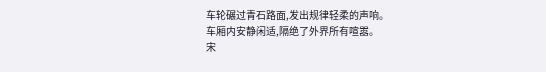车轮碾过青石路面,发出规律轻柔的声响。
车厢内安静闲适,隔绝了外界所有喧嚣。
宋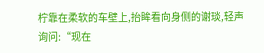柠靠在柔软的车壁上,抬眸看向身侧的谢琰,轻声询问:“现在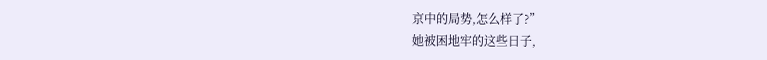京中的局势,怎么样了?”
她被困地牢的这些日子,